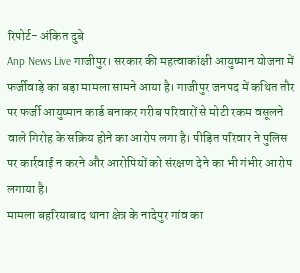रिपोर्ट- अंकित दुबे
Anp News Live गाजीपुर। सरकार की महत्वाकांक्षी आयुष्मान योजना में फर्जीवाड़े का बड़ा मामला सामने आया है। गाजीपुर जनपद में कथित तौर पर फर्जी आयुष्मान कार्ड बनाकर गरीब परिवारों से मोटी रकम वसूलने वाले गिरोह के सक्रिय होने का आरोप लगा है। पीड़ित परिवार ने पुलिस पर कार्रवाई न करने और आरोपियों को संरक्षण देने का भी गंभीर आरोप लगाया है।
मामला बहरियाबाद थाना क्षेत्र के नादेपुर गांव का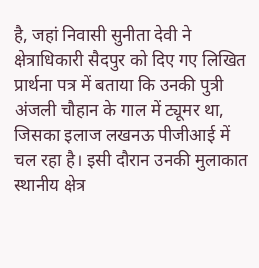है, जहां निवासी सुनीता देवी ने क्षेत्राधिकारी सैदपुर को दिए गए लिखित प्रार्थना पत्र में बताया कि उनकी पुत्री अंजली चौहान के गाल में ट्यूमर था, जिसका इलाज लखनऊ पीजीआई में चल रहा है। इसी दौरान उनकी मुलाकात स्थानीय क्षेत्र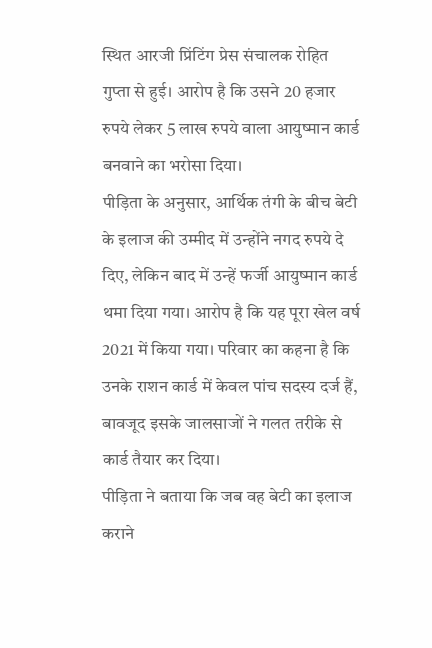स्थित आरजी प्रिंटिंग प्रेस संचालक रोहित गुप्ता से हुई। आरोप है कि उसने 20 हजार रुपये लेकर 5 लाख रुपये वाला आयुष्मान कार्ड बनवाने का भरोसा दिया।
पीड़िता के अनुसार, आर्थिक तंगी के बीच बेटी के इलाज की उम्मीद में उन्होंने नगद रुपये दे दिए, लेकिन बाद में उन्हें फर्जी आयुष्मान कार्ड थमा दिया गया। आरोप है कि यह पूरा खेल वर्ष 2021 में किया गया। परिवार का कहना है कि उनके राशन कार्ड में केवल पांच सदस्य दर्ज हैं, बावजूद इसके जालसाजों ने गलत तरीके से कार्ड तैयार कर दिया।
पीड़िता ने बताया कि जब वह बेटी का इलाज कराने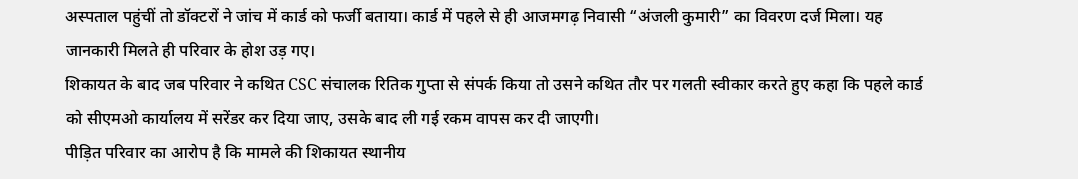अस्पताल पहुंचीं तो डॉक्टरों ने जांच में कार्ड को फर्जी बताया। कार्ड में पहले से ही आजमगढ़ निवासी “अंजली कुमारी” का विवरण दर्ज मिला। यह जानकारी मिलते ही परिवार के होश उड़ गए।
शिकायत के बाद जब परिवार ने कथित CSC संचालक रितिक गुप्ता से संपर्क किया तो उसने कथित तौर पर गलती स्वीकार करते हुए कहा कि पहले कार्ड को सीएमओ कार्यालय में सरेंडर कर दिया जाए, उसके बाद ली गई रकम वापस कर दी जाएगी।
पीड़ित परिवार का आरोप है कि मामले की शिकायत स्थानीय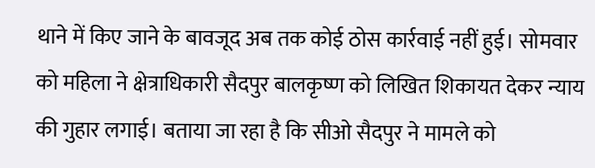थाने में किए जाने के बावजूद अब तक कोई ठोस कार्रवाई नहीं हुई। सोमवार को महिला ने क्षेत्राधिकारी सैदपुर बालकृष्ण को लिखित शिकायत देकर न्याय की गुहार लगाई। बताया जा रहा है कि सीओ सैदपुर ने मामले को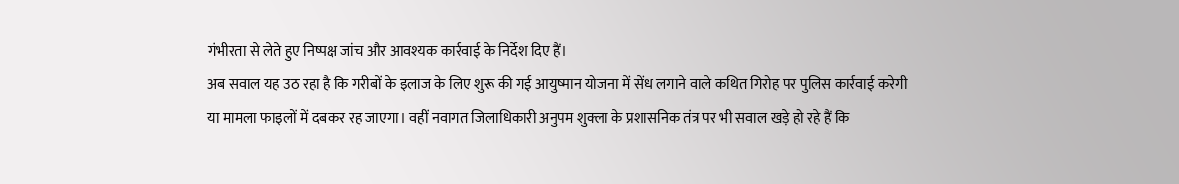गंभीरता से लेते हुए निष्पक्ष जांच और आवश्यक कार्रवाई के निर्देश दिए हैं।
अब सवाल यह उठ रहा है कि गरीबों के इलाज के लिए शुरू की गई आयुष्मान योजना में सेंध लगाने वाले कथित गिरोह पर पुलिस कार्रवाई करेगी या मामला फाइलों में दबकर रह जाएगा। वहीं नवागत जिलाधिकारी अनुपम शुक्ला के प्रशासनिक तंत्र पर भी सवाल खड़े हो रहे हैं कि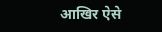आखिर ऐसे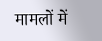मामलों में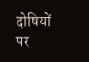दोषियों पर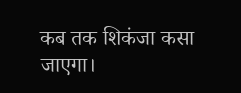कब तक शिकंजा कसा जाएगा।